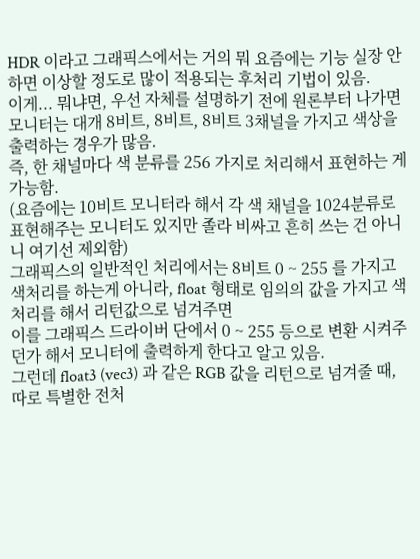HDR 이라고 그래픽스에서는 거의 뭐 요즘에는 기능 실장 안하면 이상할 정도로 많이 적용되는 후처리 기법이 있음.
이게... 뭐냐면, 우선 자체를 설명하기 전에 원론부터 나가면 모니터는 대개 8비트, 8비트, 8비트 3채널을 가지고 색상을 출력하는 경우가 많음.
즉, 한 채널마다 색 분류를 256 가지로 처리해서 표현하는 게 가능함.
(요즘에는 10비트 모니터라 해서 각 색 채널을 1024분류로 표현해주는 모니터도 있지만 졸라 비싸고 흔히 쓰는 건 아니니 여기선 제외함)
그래픽스의 일반적인 처리에서는 8비트 0 ~ 255 를 가지고 색처리를 하는게 아니라, float 형태로 임의의 값을 가지고 색 처리를 해서 리턴값으로 넘겨주면
이를 그래픽스 드라이버 단에서 0 ~ 255 등으로 변환 시켜주던가 해서 모니터에 출력하게 한다고 알고 있음.
그런데 float3 (vec3) 과 같은 RGB 값을 리턴으로 넘겨줄 때, 따로 특별한 전처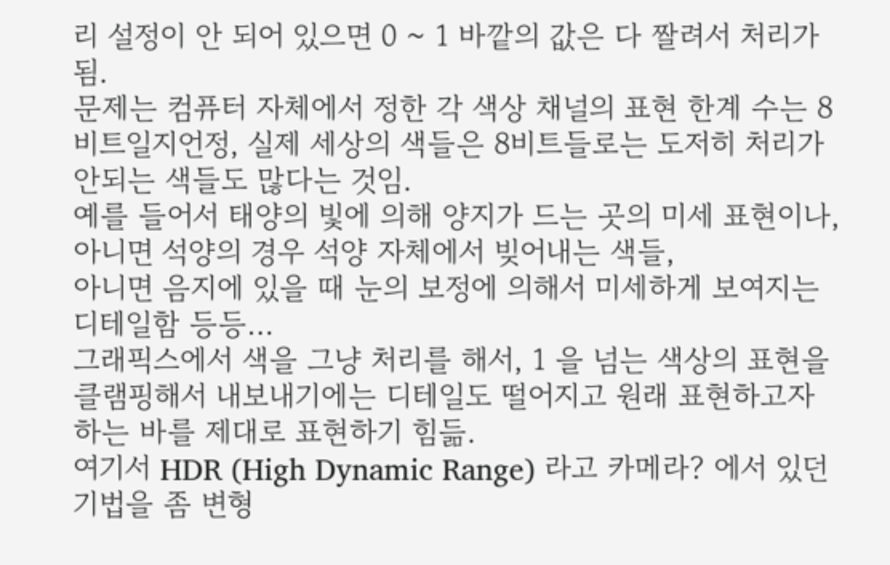리 설정이 안 되어 있으면 0 ~ 1 바깥의 값은 다 짤려서 처리가 됨.
문제는 컴퓨터 자체에서 정한 각 색상 채널의 표현 한계 수는 8비트일지언정, 실제 세상의 색들은 8비트들로는 도저히 처리가 안되는 색들도 많다는 것임.
예를 들어서 태양의 빛에 의해 양지가 드는 곳의 미세 표현이나, 아니면 석양의 경우 석양 자체에서 빚어내는 색들,
아니면 음지에 있을 때 눈의 보정에 의해서 미세하게 보여지는 디테일함 등등...
그래픽스에서 색을 그냥 처리를 해서, 1 을 넘는 색상의 표현을 클램핑해서 내보내기에는 디테일도 떨어지고 원래 표현하고자 하는 바를 제대로 표현하기 힘듦.
여기서 HDR (High Dynamic Range) 라고 카메라? 에서 있던 기법을 좀 변형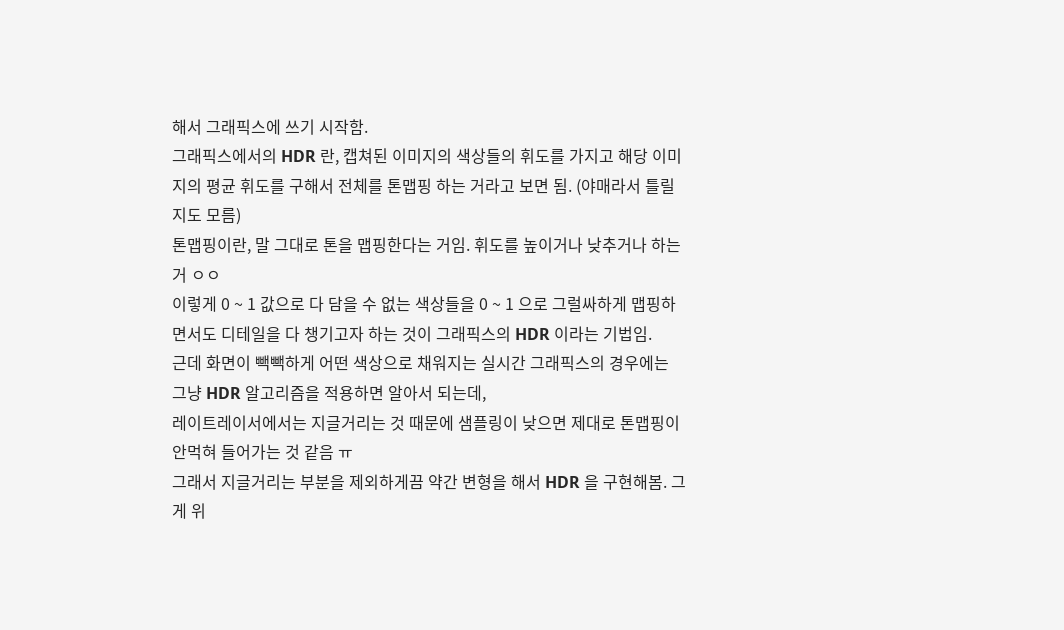해서 그래픽스에 쓰기 시작함.
그래픽스에서의 HDR 란, 캡쳐된 이미지의 색상들의 휘도를 가지고 해당 이미지의 평균 휘도를 구해서 전체를 톤맵핑 하는 거라고 보면 됨. (야매라서 틀릴지도 모름)
톤맵핑이란, 말 그대로 톤을 맵핑한다는 거임. 휘도를 높이거나 낮추거나 하는거 ㅇㅇ
이렇게 0 ~ 1 값으로 다 담을 수 없는 색상들을 0 ~ 1 으로 그럴싸하게 맵핑하면서도 디테일을 다 챙기고자 하는 것이 그래픽스의 HDR 이라는 기법임.
근데 화면이 빽빽하게 어떤 색상으로 채워지는 실시간 그래픽스의 경우에는 그냥 HDR 알고리즘을 적용하면 알아서 되는데,
레이트레이서에서는 지글거리는 것 때문에 샘플링이 낮으면 제대로 톤맵핑이 안먹혀 들어가는 것 같음 ㅠ
그래서 지글거리는 부분을 제외하게끔 약간 변형을 해서 HDR 을 구현해봄. 그게 위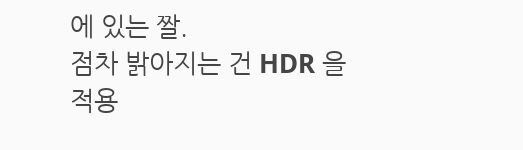에 있는 짤.
점차 밝아지는 건 HDR 을 적용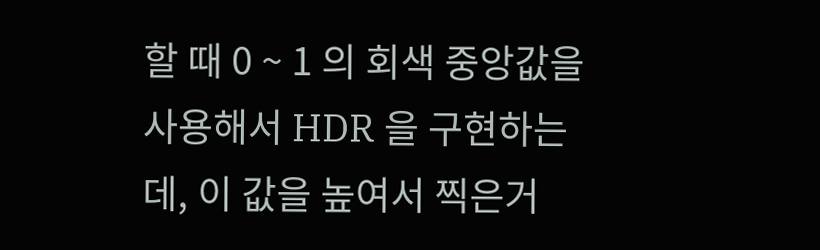할 때 0 ~ 1 의 회색 중앙값을 사용해서 HDR 을 구현하는데, 이 값을 높여서 찍은거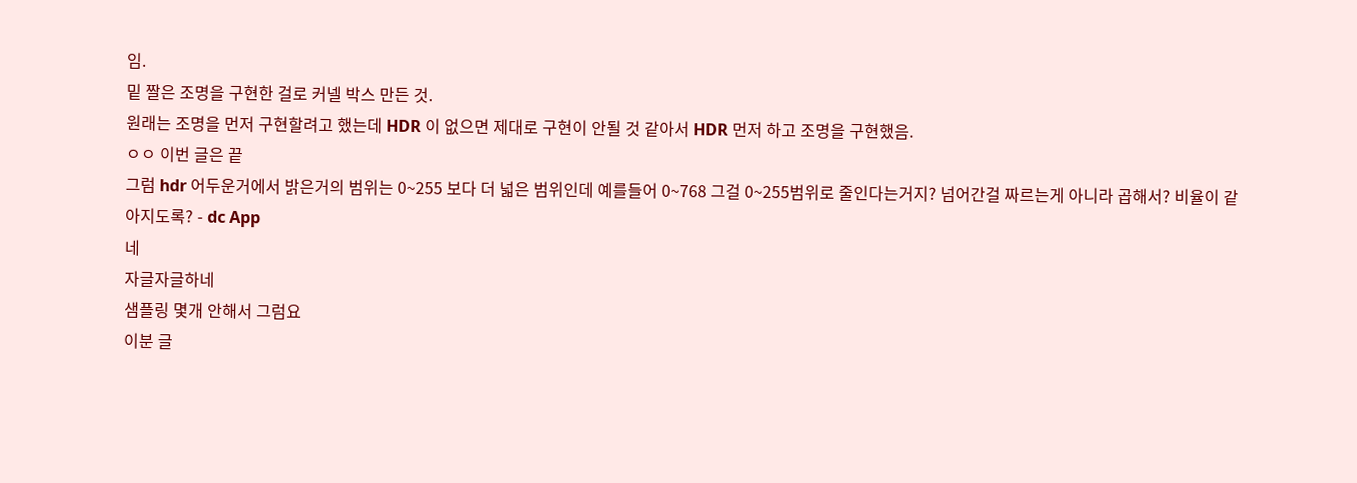임.
밑 짤은 조명을 구현한 걸로 커넬 박스 만든 것.
원래는 조명을 먼저 구현할려고 했는데 HDR 이 없으면 제대로 구현이 안될 것 같아서 HDR 먼저 하고 조명을 구현했음.
ㅇㅇ 이번 글은 끝
그럼 hdr 어두운거에서 밝은거의 범위는 0~255 보다 더 넓은 범위인데 예를들어 0~768 그걸 0~255범위로 줄인다는거지? 넘어간걸 짜르는게 아니라 곱해서? 비율이 같아지도록? - dc App
네
자글자글하네
샘플링 몇개 안해서 그럼요
이분 글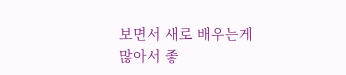보면서 새로 배우는게 많아서 좋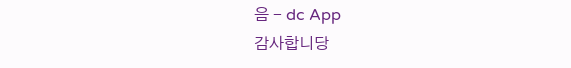음 - dc App
감사합니당